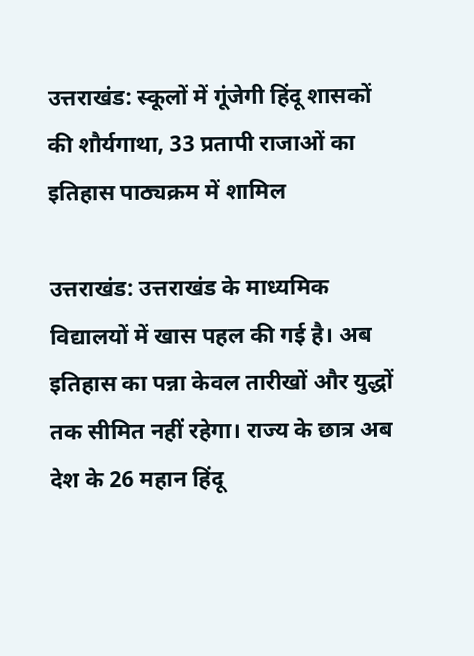उत्तराखंड: स्कूलों में गूंजेगी हिंदू शासकों की शौर्यगाथा, 33 प्रतापी राजाओं का इतिहास पाठ्यक्रम में शामिल

उत्तराखंड: उत्तराखंड के माध्यमिक विद्यालयों में खास पहल की गई है। अब इतिहास का पन्ना केवल तारीखों और युद्धों तक सीमित नहीं रहेगा। राज्य के छात्र अब देश के 26 महान हिंदू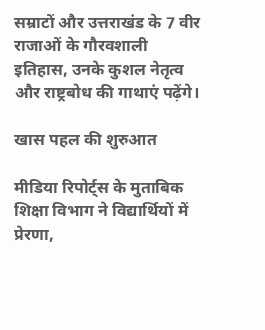सम्राटों और उत्तराखंड के 7 वीर राजाओं के गौरवशाली इतिहास, उनके कुशल नेतृत्व और राष्ट्रबोध की गाथाएं पढ़ेंगे।

खास पहल की शुरुआत

मीडिया रिपोर्ट्स के मुताबिक शिक्षा विभाग ने विद्यार्थियों में प्रेरणा,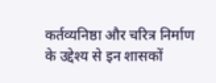कर्तव्यनिष्ठा और चरित्र निर्माण के उद्देश्य से इन शासकों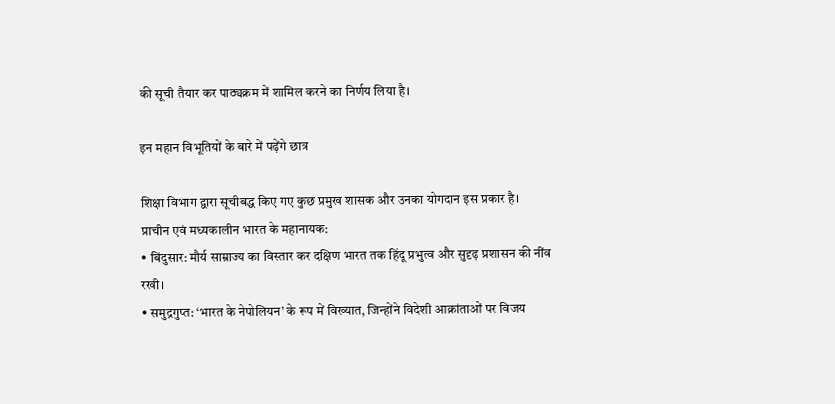की सूची तैयार कर पाठ्यक्रम में शामिल करने का निर्णय लिया है।

इन महान विभूतियों के बारे में पढ़ेंगे छात्र

शिक्षा विभाग द्वारा सूचीबद्ध किए गए कुछ प्रमुख शासक और उनका योगदान इस प्रकार है।
प्राचीन एवं मध्यकालीन भारत के महानायक:
• बिंदुसार: मौर्य साम्राज्य का विस्तार कर दक्षिण भारत तक हिंदू प्रभुत्व और सुदृढ़ प्रशासन की नींव रखी।
• समुद्रगुप्त: ‘भारत के नेपोलियन’ के रूप में विख्यात, जिन्होंने विदेशी आक्रांताओं पर विजय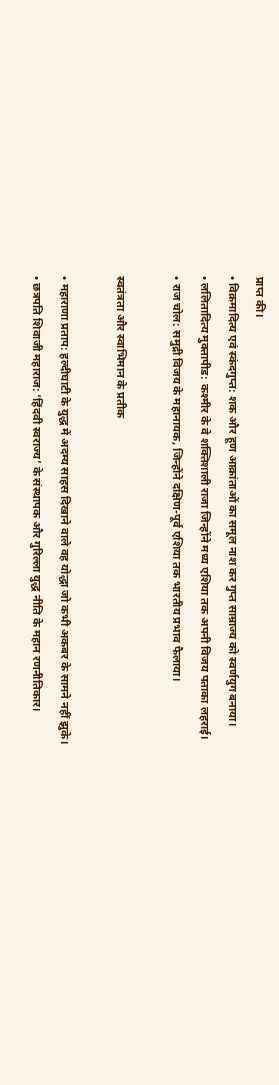प्राप्त की।
• विक्रमादित्य एवं स्कंदगुप्त: शक और हूण आक्रांताओं का समूल नाश कर गुप्त साम्राज्य को स्वर्णयुग बनाया।
• ललितादित्य मुक्तापीड: कश्मीर के वे शक्तिशाली राजा जिन्होंने मध्य एशिया तक अपनी विजय पताका लहराई।
• राज चोल: समुद्री विजय के महानायक, जिन्होंने दक्षिण-पूर्व एशिया तक भारतीय प्रभाव फैलाया।

स्वतंत्रता और स्वाभिमान के प्रतीक

• महाराणा प्रताप: हल्दीघाटी के युद्ध में अदम्य साहस दिखाने वाले वह योद्धा जो कभी अकबर के सामने नहीं झुके।
• छत्रपति शिवाजी महाराज: ‘हिंदवी स्वराज्य’ के संस्थापक और गुरिल्ला युद्ध नीति के महान रणनीतिकार।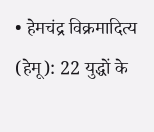• हेमचंद्र विक्रमादित्य (हेमू): 22 युद्धों के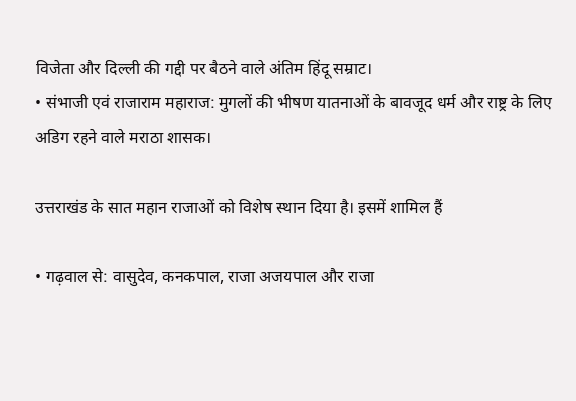विजेता और दिल्ली की गद्दी पर बैठने वाले अंतिम हिंदू सम्राट।
• संभाजी एवं राजाराम महाराज: मुगलों की भीषण यातनाओं के बावजूद धर्म और राष्ट्र के लिए अडिग रहने वाले मराठा शासक।

उत्तराखंड के सात महान राजाओं को विशेष स्थान दिया है। इसमें शामिल हैं

• गढ़वाल से: वासुदेव, कनकपाल, राजा अजयपाल और राजा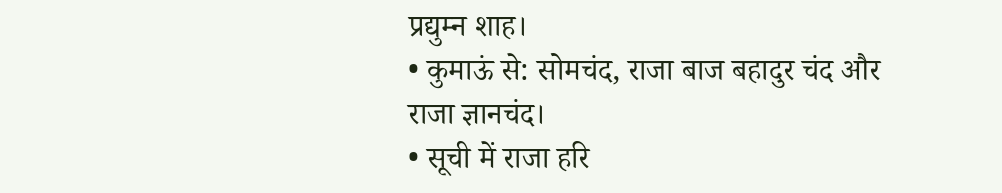प्रद्युम्न शाह।
• कुमाऊं से: सोमचंद, राजा बाज बहादुर चंद और राजा ज्ञानचंद।
• सूची में राजा हरि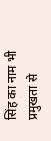सिंह का नाम भी प्रमुखता से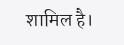शामिल है।